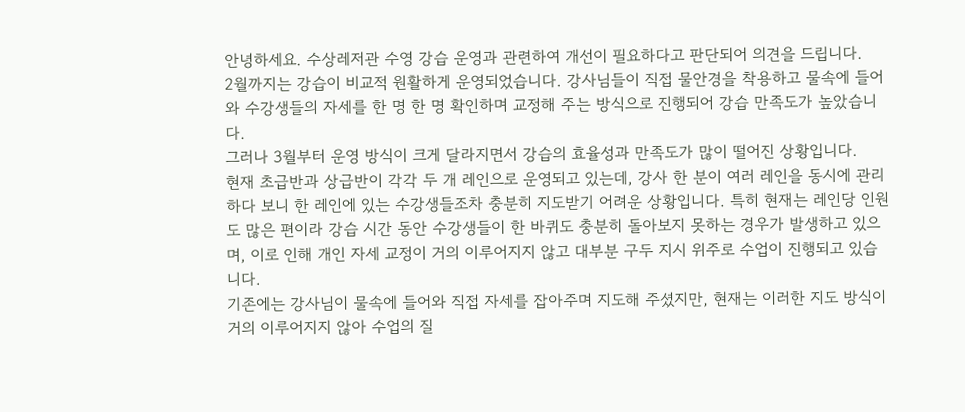안녕하세요. 수상레저관 수영 강습 운영과 관련하여 개선이 필요하다고 판단되어 의견을 드립니다.
2월까지는 강습이 비교적 원활하게 운영되었습니다. 강사님들이 직접 물안경을 착용하고 물속에 들어와 수강생들의 자세를 한 명 한 명 확인하며 교정해 주는 방식으로 진행되어 강습 만족도가 높았습니다.
그러나 3월부터 운영 방식이 크게 달라지면서 강습의 효율성과 만족도가 많이 떨어진 상황입니다.
현재 초급반과 상급반이 각각 두 개 레인으로 운영되고 있는데, 강사 한 분이 여러 레인을 동시에 관리하다 보니 한 레인에 있는 수강생들조차 충분히 지도받기 어려운 상황입니다. 특히 현재는 레인당 인원도 많은 편이라 강습 시간 동안 수강생들이 한 바퀴도 충분히 돌아보지 못하는 경우가 발생하고 있으며, 이로 인해 개인 자세 교정이 거의 이루어지지 않고 대부분 구두 지시 위주로 수업이 진행되고 있습니다.
기존에는 강사님이 물속에 들어와 직접 자세를 잡아주며 지도해 주셨지만, 현재는 이러한 지도 방식이 거의 이루어지지 않아 수업의 질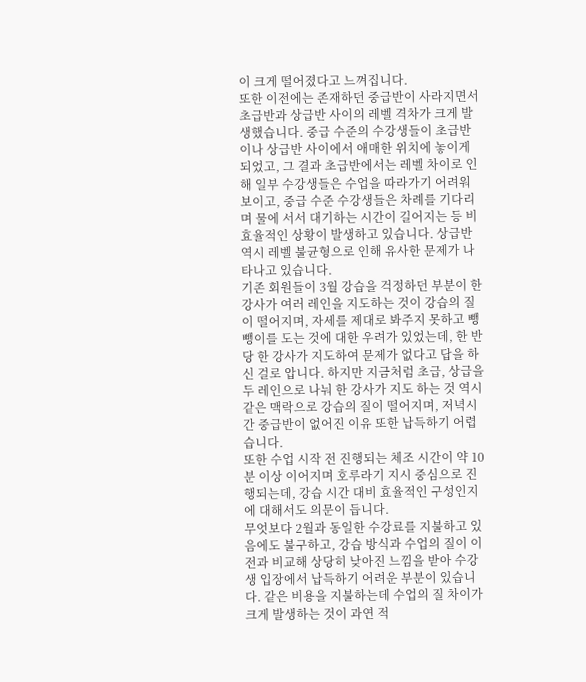이 크게 떨어졌다고 느껴집니다.
또한 이전에는 존재하던 중급반이 사라지면서 초급반과 상급반 사이의 레벨 격차가 크게 발생했습니다. 중급 수준의 수강생들이 초급반이나 상급반 사이에서 애매한 위치에 놓이게 되었고, 그 결과 초급반에서는 레벨 차이로 인해 일부 수강생들은 수업을 따라가기 어려워 보이고, 중급 수준 수강생들은 차례를 기다리며 물에 서서 대기하는 시간이 길어지는 등 비효율적인 상황이 발생하고 있습니다. 상급반 역시 레벨 불균형으로 인해 유사한 문제가 나타나고 있습니다.
기존 회원들이 3월 강습을 걱정하던 부분이 한 강사가 여러 레인을 지도하는 것이 강습의 질이 떨어지며, 자세를 제대로 봐주지 못하고 뺑뺑이를 도는 것에 대한 우려가 있었는데, 한 반 당 한 강사가 지도하여 문제가 없다고 답을 하신 걸로 압니다. 하지만 지금처럼 초급, 상급을 두 레인으로 나눠 한 강사가 지도 하는 것 역시 같은 맥락으로 강습의 질이 떨어지며, 저녁시간 중급반이 없어진 이유 또한 납득하기 어렵습니다.
또한 수업 시작 전 진행되는 체조 시간이 약 10분 이상 이어지며 호루라기 지시 중심으로 진행되는데, 강습 시간 대비 효율적인 구성인지에 대해서도 의문이 듭니다.
무엇보다 2월과 동일한 수강료를 지불하고 있음에도 불구하고, 강습 방식과 수업의 질이 이전과 비교해 상당히 낮아진 느낌을 받아 수강생 입장에서 납득하기 어려운 부분이 있습니다. 같은 비용을 지불하는데 수업의 질 차이가 크게 발생하는 것이 과연 적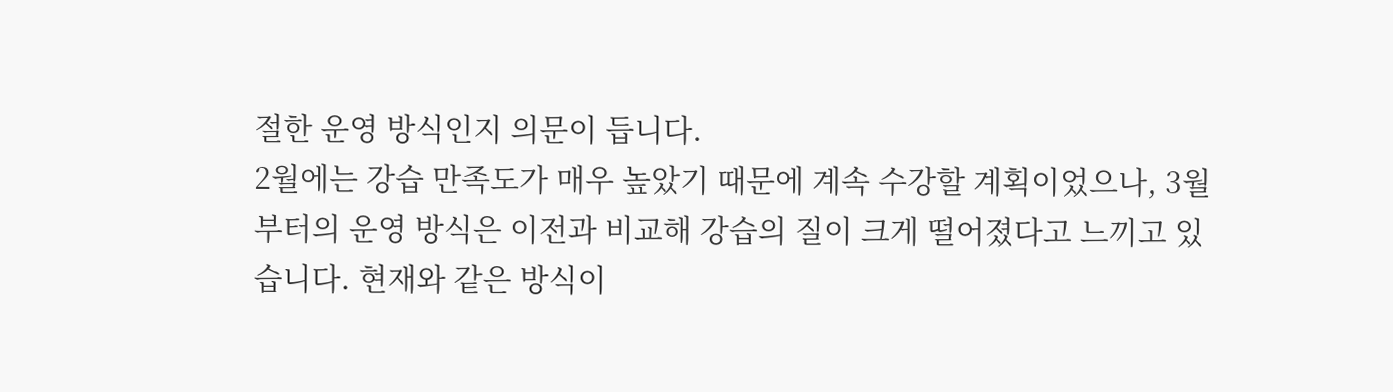절한 운영 방식인지 의문이 듭니다.
2월에는 강습 만족도가 매우 높았기 때문에 계속 수강할 계획이었으나, 3월부터의 운영 방식은 이전과 비교해 강습의 질이 크게 떨어졌다고 느끼고 있습니다. 현재와 같은 방식이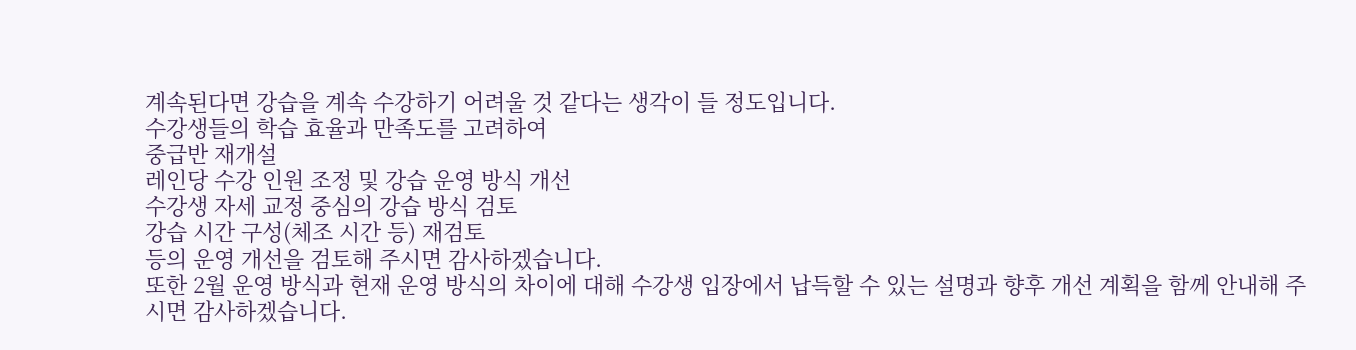계속된다면 강습을 계속 수강하기 어려울 것 같다는 생각이 들 정도입니다.
수강생들의 학습 효율과 만족도를 고려하여
중급반 재개설
레인당 수강 인원 조정 및 강습 운영 방식 개선
수강생 자세 교정 중심의 강습 방식 검토
강습 시간 구성(체조 시간 등) 재검토
등의 운영 개선을 검토해 주시면 감사하겠습니다.
또한 2월 운영 방식과 현재 운영 방식의 차이에 대해 수강생 입장에서 납득할 수 있는 설명과 향후 개선 계획을 함께 안내해 주시면 감사하겠습니다.